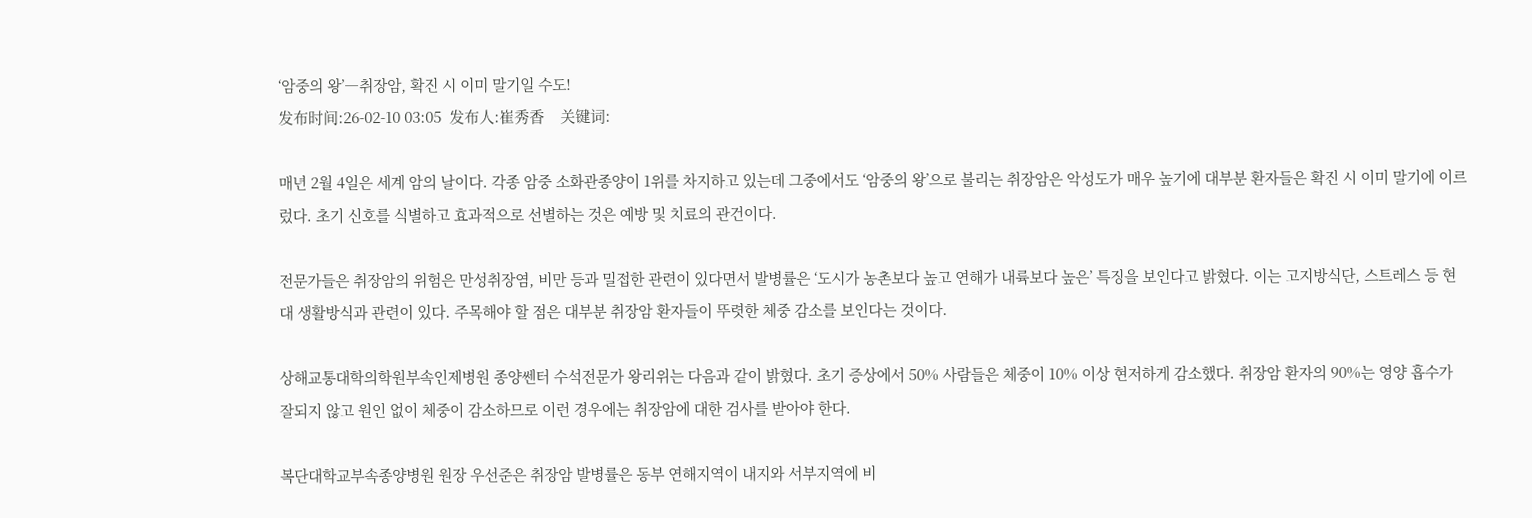‘암중의 왕’―취장암, 확진 시 이미 말기일 수도!
发布时间:26-02-10 03:05  发布人:崔秀香    关键词:

매년 2월 4일은 세계 암의 날이다. 각종 암중 소화관종양이 1위를 차지하고 있는데 그중에서도 ‘암중의 왕’으로 불리는 취장암은 악성도가 매우 높기에 대부분 환자들은 확진 시 이미 말기에 이르렀다. 초기 신호를 식별하고 효과적으로 선별하는 것은 예방 및 치료의 관건이다.

전문가들은 취장암의 위험은 만성취장염, 비만 등과 밀접한 관련이 있다면서 발병률은 ‘도시가 농촌보다 높고 연해가 내륙보다 높은’ 특징을 보인다고 밝혔다. 이는 고지방식단, 스트레스 등 현대 생활방식과 관련이 있다. 주목해야 할 점은 대부분 취장암 환자들이 뚜렷한 체중 감소를 보인다는 것이다.

상해교통대학의학원부속인제병원 종양쎈터 수석전문가 왕리위는 다음과 같이 밝혔다. 초기 증상에서 50% 사람들은 체중이 10% 이상 현저하게 감소했다. 취장암 환자의 90%는 영양 흡수가 잘되지 않고 원인 없이 체중이 감소하므로 이런 경우에는 취장암에 대한 검사를 받아야 한다.

복단대학교부속종양병원 원장 우선준은 취장암 발병률은 동부 연해지역이 내지와 서부지역에 비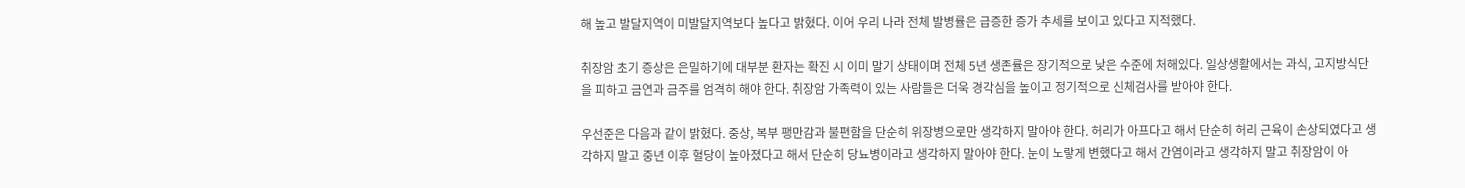해 높고 발달지역이 미발달지역보다 높다고 밝혔다. 이어 우리 나라 전체 발병률은 급증한 증가 추세를 보이고 있다고 지적했다.

취장암 초기 증상은 은밀하기에 대부분 환자는 확진 시 이미 말기 상태이며 전체 5년 생존률은 장기적으로 낮은 수준에 처해있다. 일상생활에서는 과식, 고지방식단을 피하고 금연과 금주를 엄격히 해야 한다. 취장암 가족력이 있는 사람들은 더욱 경각심을 높이고 정기적으로 신체검사를 받아야 한다.

우선준은 다음과 같이 밝혔다. 중상, 복부 팽만감과 불편함을 단순히 위장병으로만 생각하지 말아야 한다. 허리가 아프다고 해서 단순히 허리 근육이 손상되였다고 생각하지 말고 중년 이후 혈당이 높아졌다고 해서 단순히 당뇨병이라고 생각하지 말아야 한다. 눈이 노랗게 변했다고 해서 간염이라고 생각하지 말고 취장암이 아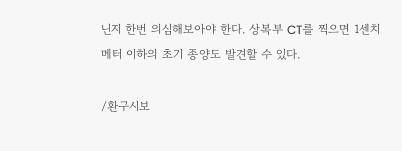닌지 한번 의심해보아야 한다. 상복부 CT를 찍으면 1센치메터 이하의 초기 종양도 발견할 수 있다.

/환구시보